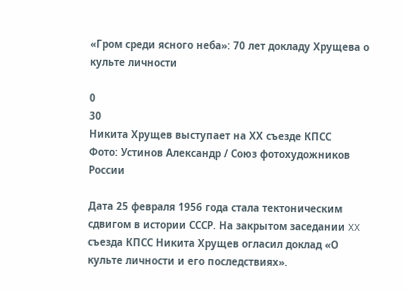«Гром среди ясного неба»: 70 лет докладу Хрущева о культе личности

0
30
Никита Хрущев выступает на ХХ съезде КПСС
Фото: Устинов Александр / Союз фотохудожников России

Дата 25 февраля 1956 года стала тектоническим сдвигом в истории СССР. На закрытом заседании XX съезда КПСС Никита Хрущев огласил доклад «О культе личности и его последствиях».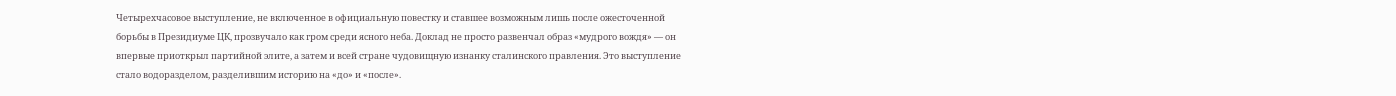Четырехчасовое выступление, не включенное в официальную повестку и ставшее возможным лишь после ожесточенной борьбы в Президиуме ЦК, прозвучало как гром среди ясного неба. Доклад не просто развенчал образ «мудрого вождя» — он впервые приоткрыл партийной элите, а затем и всей стране чудовищную изнанку сталинского правления. Это выступление стало водоразделом, разделившим историю на «до» и «после».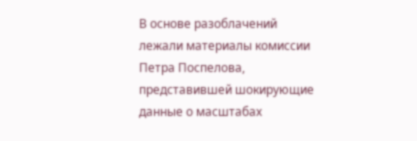В основе разоблачений лежали материалы комиссии Петра Поспелова, представившей шокирующие данные о масштабах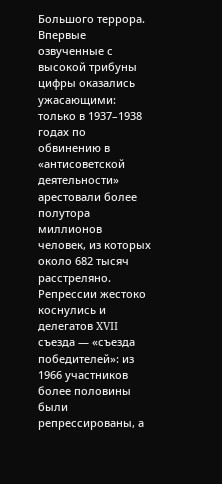Большого террора. Впервые озвученные с высокой трибуны цифры оказались ужасающими: только в 1937–1938 годах по обвинению в «антисоветской деятельности» арестовали более полутора миллионов человек, из которых около 682 тысяч расстреляно. Репрессии жестоко коснулись и делегатов XVII съезда — «съезда победителей»: из 1966 участников более половины были репрессированы, а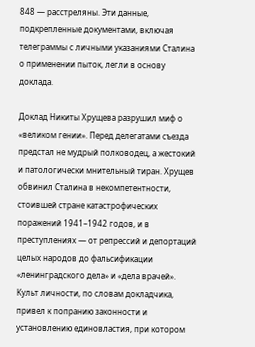848 — расстреляны. Эти данные, подкрепленные документами, включая телеграммы с личными указаниями Сталина о применении пыток, легли в основу доклада.

Доклад Никиты Хрущева разрушил миф о «великом гении». Перед делегатами съезда предстал не мудрый полководец, а жестокий и патологически мнительный тиран. Хрущев обвинил Сталина в некомпетентности, стоившей стране катастрофических поражений 1941–1942 годов, и в преступлениях — от репрессий и депортаций целых народов до фальсификации «ленинградского дела» и «дела врачей». Культ личности, по словам докладчика, привел к попранию законности и установлению единовластия, при котором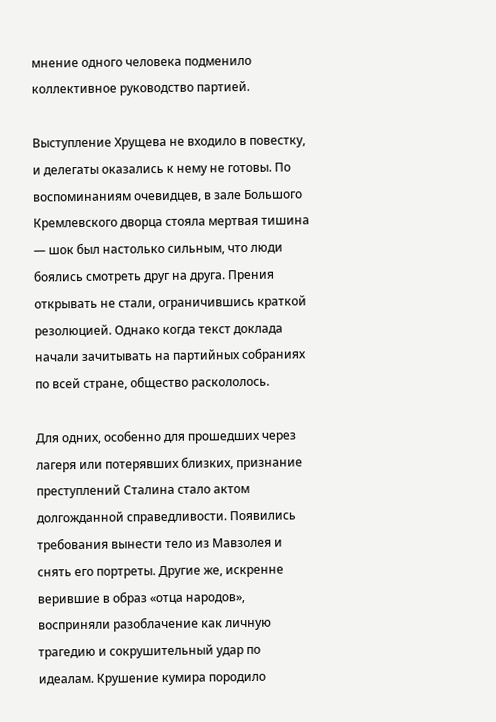мнение одного человека подменило коллективное руководство партией.

Выступление Хрущева не входило в повестку, и делегаты оказались к нему не готовы. По воспоминаниям очевидцев, в зале Большого Кремлевского дворца стояла мертвая тишина — шок был настолько сильным, что люди боялись смотреть друг на друга. Прения открывать не стали, ограничившись краткой резолюцией. Однако когда текст доклада начали зачитывать на партийных собраниях по всей стране, общество раскололось.

Для одних, особенно для прошедших через лагеря или потерявших близких, признание преступлений Сталина стало актом долгожданной справедливости. Появились требования вынести тело из Мавзолея и снять его портреты. Другие же, искренне верившие в образ «отца народов», восприняли разоблачение как личную трагедию и сокрушительный удар по идеалам. Крушение кумира породило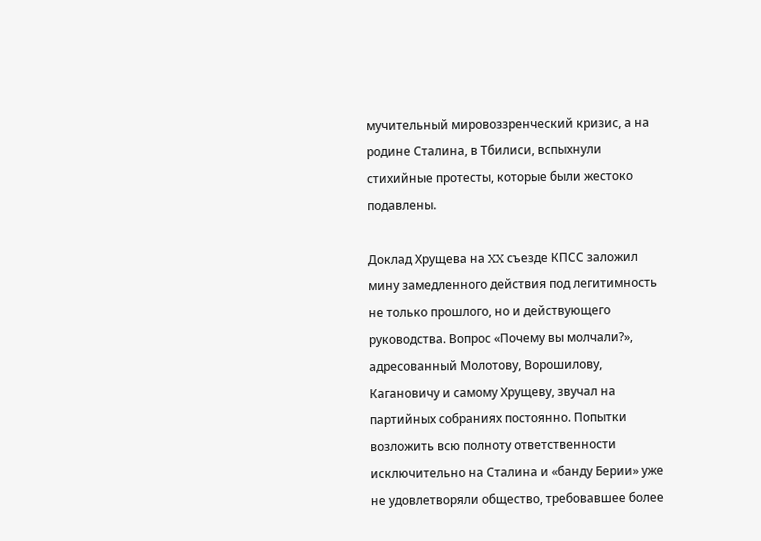мучительный мировоззренческий кризис, а на родине Сталина, в Тбилиси, вспыхнули стихийные протесты, которые были жестоко подавлены.

Доклад Хрущева на XX съезде КПСС заложил мину замедленного действия под легитимность не только прошлого, но и действующего руководства. Вопрос «Почему вы молчали?», адресованный Молотову, Ворошилову, Кагановичу и самому Хрущеву, звучал на партийных собраниях постоянно. Попытки возложить всю полноту ответственности исключительно на Сталина и «банду Берии» уже не удовлетворяли общество, требовавшее более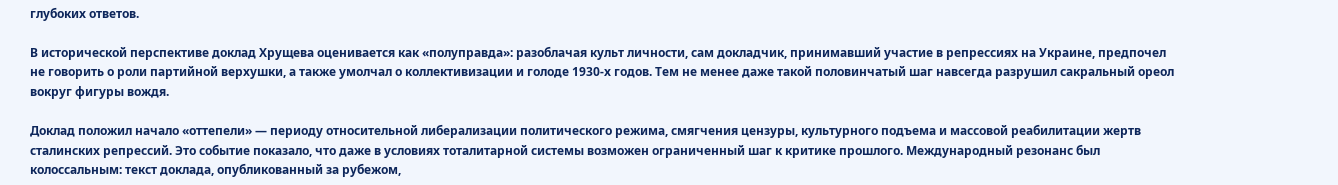глубоких ответов.

В исторической перспективе доклад Хрущева оценивается как «полуправда»: разоблачая культ личности, сам докладчик, принимавший участие в репрессиях на Украине, предпочел не говорить о роли партийной верхушки, а также умолчал о коллективизации и голоде 1930-х годов. Тем не менее даже такой половинчатый шаг навсегда разрушил сакральный ореол вокруг фигуры вождя.

Доклад положил начало «оттепели» — периоду относительной либерализации политического режима, смягчения цензуры, культурного подъема и массовой реабилитации жертв сталинских репрессий. Это событие показало, что даже в условиях тоталитарной системы возможен ограниченный шаг к критике прошлого. Международный резонанс был колоссальным: текст доклада, опубликованный за рубежом,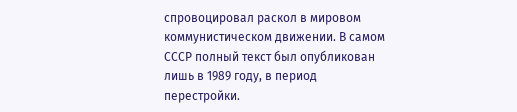спровоцировал раскол в мировом коммунистическом движении. В самом СССР полный текст был опубликован лишь в 1989 году, в период перестройки.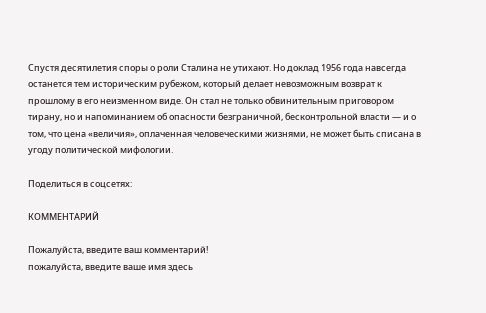Спустя десятилетия споры о роли Сталина не утихают. Но доклад 1956 года навсегда останется тем историческим рубежом, который делает невозможным возврат к прошлому в его неизменном виде. Он стал не только обвинительным приговором тирану, но и напоминанием об опасности безграничной, бесконтрольной власти — и о том, что цена «величия», оплаченная человеческими жизнями, не может быть списана в угоду политической мифологии.

Поделиться в соцсетях:

КОММЕНТАРИЙ

Пожалуйста, введите ваш комментарий!
пожалуйста, введите ваше имя здесь